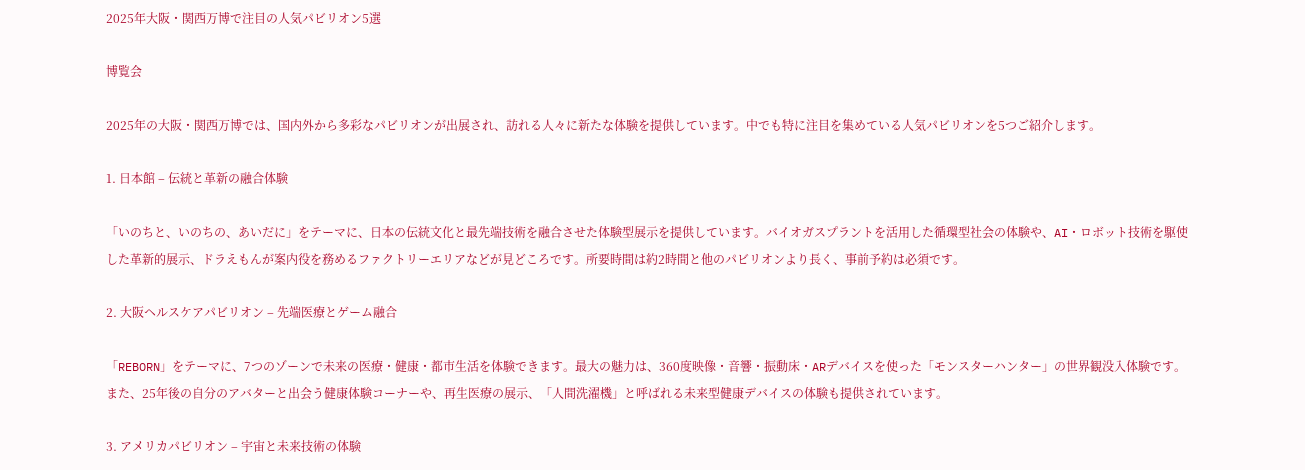2025年大阪・関西万博で注目の人気パビリオン5選

博覧会

2025年の大阪・関西万博では、国内外から多彩なパビリオンが出展され、訪れる人々に新たな体験を提供しています。中でも特に注目を集めている人気パビリオンを5つご紹介します。

1. 日本館 – 伝統と革新の融合体験

「いのちと、いのちの、あいだに」をテーマに、日本の伝統文化と最先端技術を融合させた体験型展示を提供しています。バイオガスプラントを活用した循環型社会の体験や、AI・ロボット技術を駆使した革新的展示、ドラえもんが案内役を務めるファクトリーエリアなどが見どころです。所要時間は約2時間と他のパビリオンより長く、事前予約は必須です。

2. 大阪ヘルスケアパビリオン – 先端医療とゲーム融合

「REBORN」をテーマに、7つのゾーンで未来の医療・健康・都市生活を体験できます。最大の魅力は、360度映像・音響・振動床・ARデバイスを使った「モンスターハンター」の世界観没入体験です。また、25年後の自分のアバターと出会う健康体験コーナーや、再生医療の展示、「人間洗濯機」と呼ばれる未来型健康デバイスの体験も提供されています。

3. アメリカパビリオン – 宇宙と未来技術の体験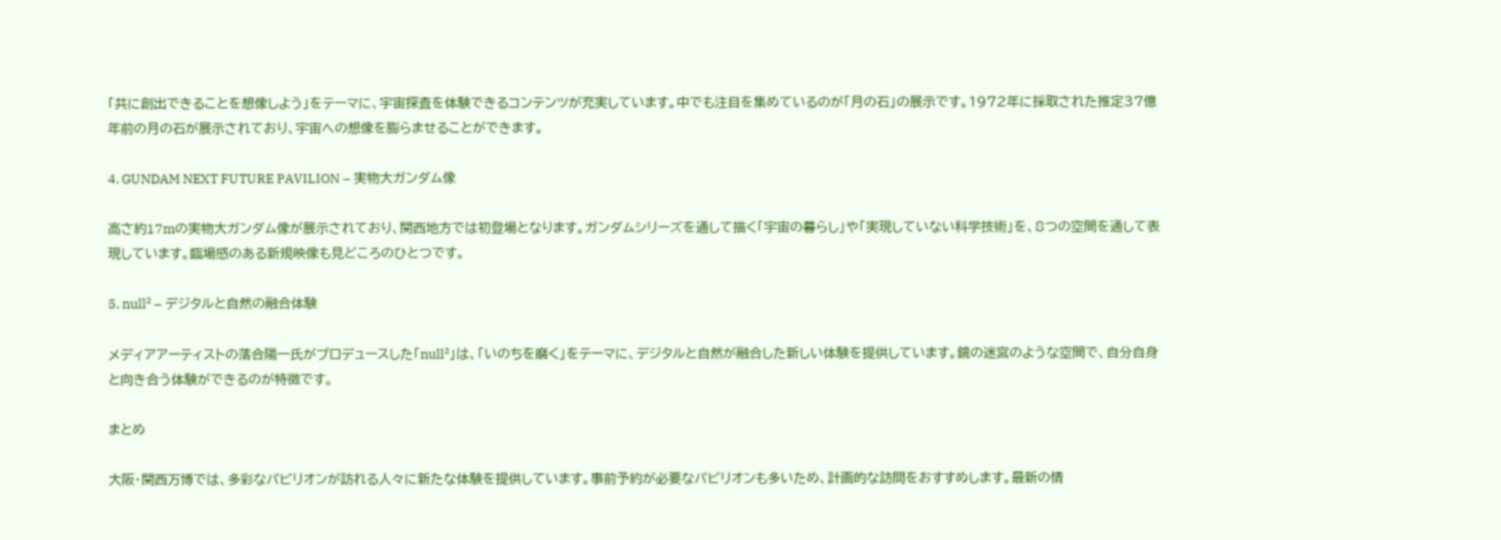「共に創出できることを想像しよう」をテーマに、宇宙探査を体験できるコンテンツが充実しています。中でも注目を集めているのが「月の石」の展示です。1972年に採取された推定37億年前の月の石が展示されており、宇宙への想像を膨らませることができます。

4. GUNDAM NEXT FUTURE PAVILION – 実物大ガンダム像

高さ約17mの実物大ガンダム像が展示されており、関西地方では初登場となります。ガンダムシリーズを通して描く「宇宙の暮らし」や「実現していない科学技術」を、8つの空間を通して表現しています。臨場感のある新規映像も見どころのひとつです。

5. null² – デジタルと自然の融合体験

メディアアーティストの落合陽一氏がプロデュースした「null²」は、「いのちを磨く」をテーマに、デジタルと自然が融合した新しい体験を提供しています。鏡の迷宮のような空間で、自分自身と向き合う体験ができるのが特徴です。

まとめ

大阪・関西万博では、多彩なパビリオンが訪れる人々に新たな体験を提供しています。事前予約が必要なパビリオンも多いため、計画的な訪問をおすすめします。最新の情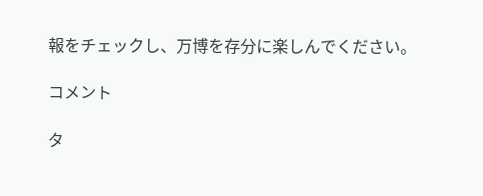報をチェックし、万博を存分に楽しんでください。

コメント

タ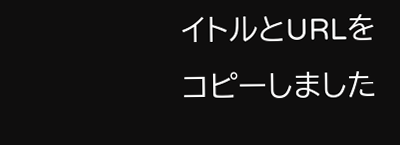イトルとURLをコピーしました